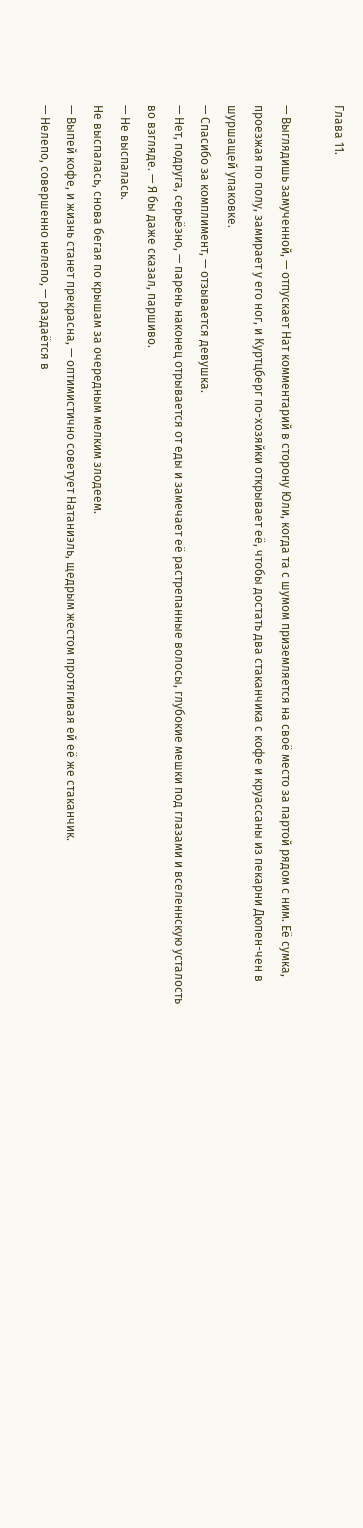Глава 11.

— Выглядишь замученной, — отпускает Нат комментарий в сторону Юли, когда та с шумом приземляется на своё место за партой рядом с ним. Её сумка, проезжая по полу, замирает у его ног, и Куртцберг по-хозяйки открывает её, чтобы достать два стаканчика с кофе и круассаны из пекарни Дюпен-чен в шуршащей упаковке.
— Спасибо за комплимент, — отзывается девушка.
— Нет, подруга, серьёзно, — парень наконец отрывается от еды и замечает её растрепанные волосы, глубокие мешки под глазами и вселеннскую усталость во взгляде. — Я бы даже сказал, паршиво.
— Не выспалась.
Не выспалась, снова бегая по крышам за очередным мелким злодеем.
— Выпей кофе, и жизнь станет прекрасна, — оптимистично советует Натаниэль, щедрым жестом протягивая ей её же стаканчик.
— Нелепо, совершенно нелепо, — раздаётся в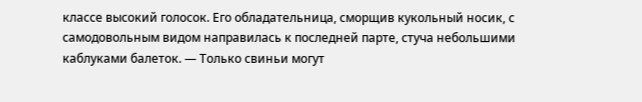классе высокий голосок. Его обладательница, сморщив кукольный носик, с самодовольным видом направилась к последней парте, стуча небольшими каблуками балеток. — Только свиньи могут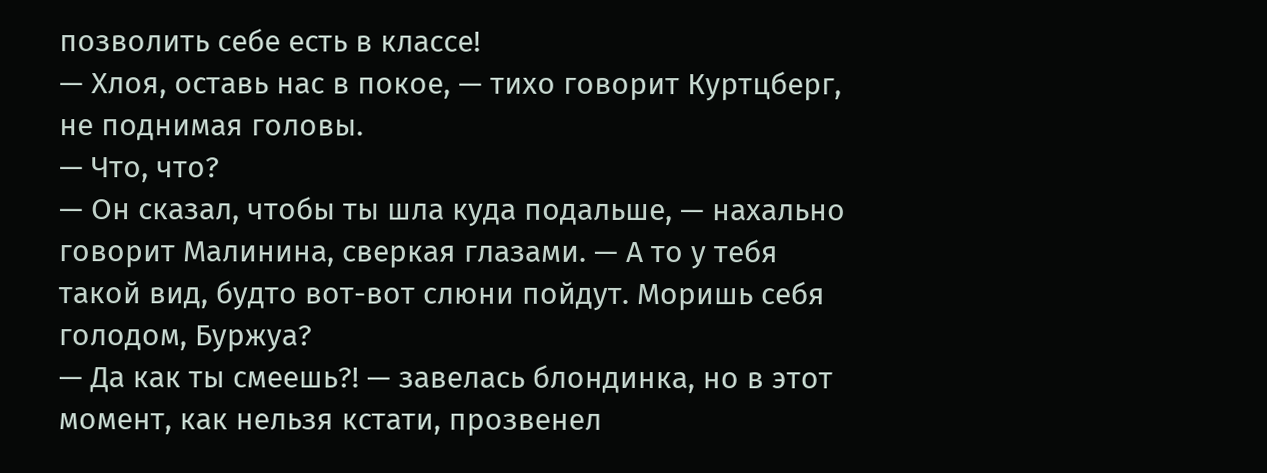позволить себе есть в классе!
— Хлоя, оставь нас в покое, — тихо говорит Куртцберг, не поднимая головы.
— Что, что?
— Он сказал, чтобы ты шла куда подальше, — нахально говорит Малинина, сверкая глазами. — А то у тебя такой вид, будто вот-вот слюни пойдут. Моришь себя голодом, Буржуа?
— Да как ты смеешь?! — завелась блондинка, но в этот момент, как нельзя кстати, прозвенел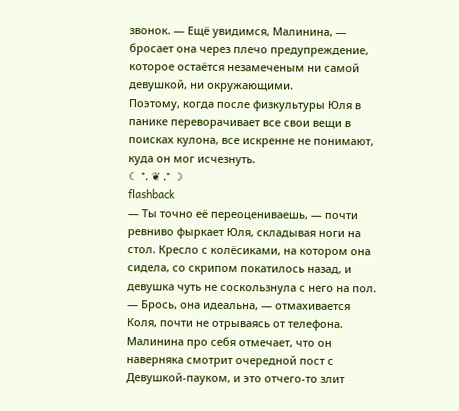звонок. — Ещё увидимся, Малинина, — бросает она через плечо предупреждение, которое остаётся незамеченым ни самой девушкой, ни окружающими.
Поэтому, когда после физкультуры Юля в панике переворачивает все свои вещи в поисках кулона, все искренне не понимают, куда он мог исчезнуть.
☾ ⁺. ❦ .⁺ ☽
flashback
— Ты точно её переоцениваешь, — почти ревниво фыркает Юля, складывая ноги на стол. Кресло с колёсиками, на котором она сидела, со скрипом покатилось назад, и девушка чуть не соскользнула с него на пол.
— Брось, она идеальна, — отмахивается Коля, почти не отрываясь от телефона. Малинина про себя отмечает, что он наверняка смотрит очередной пост с Девушкой-пауком, и это отчего-то злит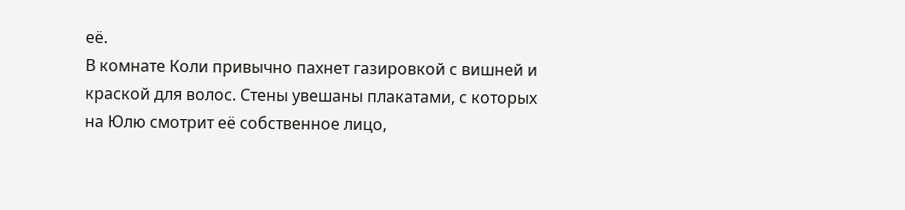её.
В комнате Коли привычно пахнет газировкой с вишней и краской для волос. Стены увешаны плакатами, с которых на Юлю смотрит её собственное лицо,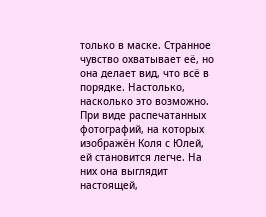только в маске. Странное чувство охватывает её, но она делает вид, что всё в порядке. Настолько, насколько это возможно.
При виде распечатанных фотографий, на которых изображён Коля с Юлей, ей становится легче. На них она выглядит настоящей,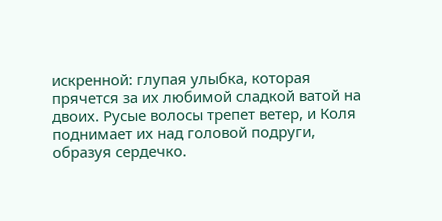искренной: глупая улыбка, которая прячется за их любимой сладкой ватой на двоих. Русые волосы трепет ветер, и Коля поднимает их над головой подруги, образуя сердечко.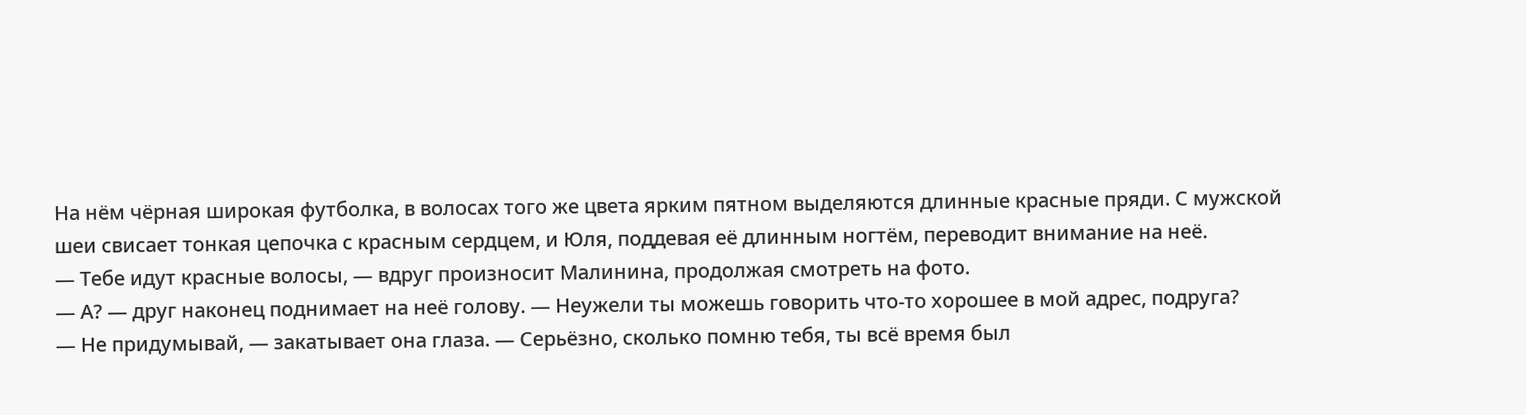На нём чёрная широкая футболка, в волосах того же цвета ярким пятном выделяются длинные красные пряди. С мужской шеи свисает тонкая цепочка с красным сердцем, и Юля, поддевая её длинным ногтём, переводит внимание на неё.
— Тебе идут красные волосы, — вдруг произносит Малинина, продолжая смотреть на фото.
— А? — друг наконец поднимает на неё голову. — Неужели ты можешь говорить что-то хорошее в мой адрес, подруга?
— Не придумывай, — закатывает она глаза. — Серьёзно, сколько помню тебя, ты всё время был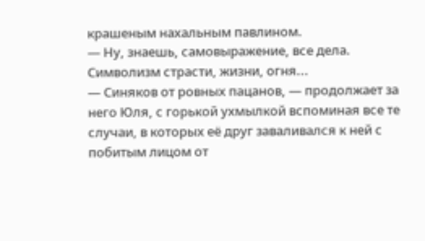крашеным нахальным павлином.
— Ну, знаешь, самовыражение, все дела. Символизм страсти, жизни, огня...
— Синяков от ровных пацанов, — продолжает за него Юля, с горькой ухмылкой вспоминая все те случаи, в которых её друг заваливался к ней с побитым лицом от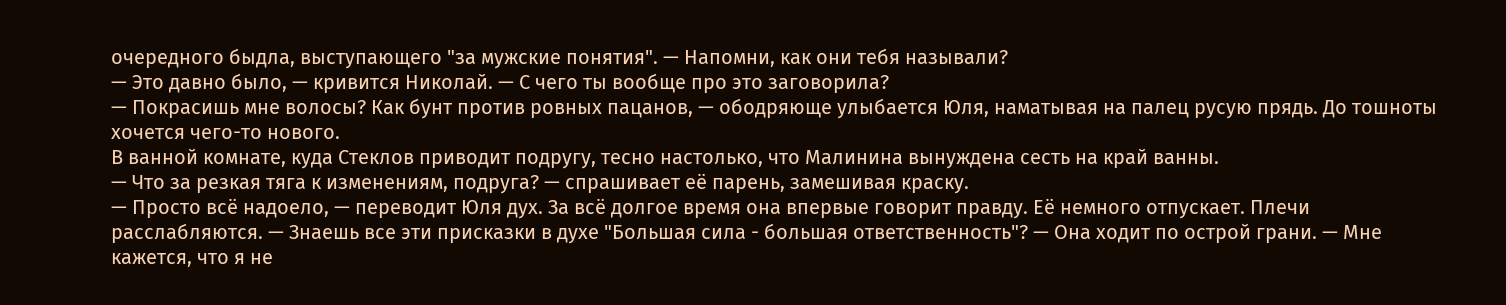очередного быдла, выступающего "за мужские понятия". — Напомни, как они тебя называли?
— Это давно было, — кривится Николай. — С чего ты вообще про это заговорила?
— Покрасишь мне волосы? Как бунт против ровных пацанов, — ободряюще улыбается Юля, наматывая на палец русую прядь. До тошноты хочется чего-то нового.
В ванной комнате, куда Стеклов приводит подругу, тесно настолько, что Малинина вынуждена сесть на край ванны.
— Что за резкая тяга к изменениям, подруга? — спрашивает её парень, замешивая краску.
— Просто всё надоело, — переводит Юля дух. За всё долгое время она впервые говорит правду. Её немного отпускает. Плечи расслабляются. — Знаешь все эти присказки в духе "Большая сила - большая ответственность"? — Она ходит по острой грани. — Мне кажется, что я не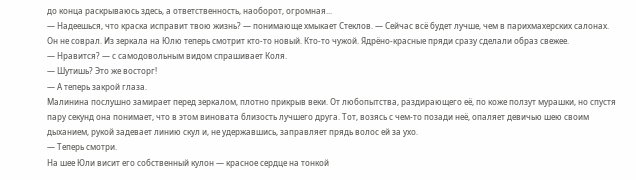до конца раскрываюсь здесь, а ответственность, наоборот, огромная...
— Надеешься, что краска исправит твою жизнь? — понимающе хмыкает Стеклов. — Сейчас всё будет лучше, чем в парихмахерских салонах.
Он не соврал. Из зеркала на Юлю теперь смотрит кто-то новый. Кто-то чужой. Ядрёно-красные пряди сразу сделали образ свежее.
— Нравится? — с самодовольным видом спрашивает Коля.
— Шутишь? Это же восторг!
— А теперь закрой глаза.
Малинина послушно замирает перед зеркалом, плотно прикрыв веки. От любопытства, раздирающего её, по коже ползут мурашки, но спустя пару секунд она понимает, что в этом виновата близость лучшего друга. Тот, возясь с чем-то позади неё, опаляет девичью шею своим дыханием, рукой задевает линию скул и, не удержавшись, заправляет прядь волос ей за ухо.
— Теперь смотри.
На шее Юли висит его собственный кулон — красное сердце на тонкой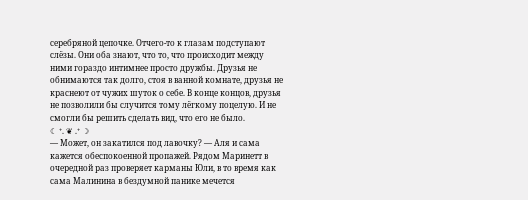серебряной цепочке. Отчего-то к глазам подступают слёзы. Они оба знают, что то, что происходит между ними гораздо интимнее просто дружбы. Друзья не обнимаются так долго, стоя в ванной комнате, друзья не краснеют от чужих шуток о себе. В конце концов, друзья не позволили бы случится тому лёгкому поцелую. И не смогли бы решить сделать вид, что его не было.
☾ ⁺. ❦ .⁺ ☽
— Может, он закатился под лавочку? — Аля и сама кажется обеспокоенной пропажей. Рядом Маринетт в очередной раз проверяет карманы Юли, в то время как сама Малинина в бездумной панике мечется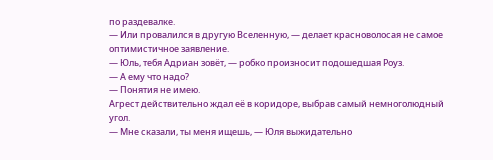по раздевалке.
— Или провалился в другую Вселенную, — делает красноволосая не самое оптимистичное заявление.
— Юль, тебя Адриан зовёт, — робко произносит подошедшая Роуз.
— А ему что надо?
— Понятия не имею.
Агрест действительно ждал её в коридоре, выбрав самый немноголюдный угол.
— Мне сказали, ты меня ищешь, — Юля выжидательно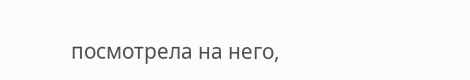посмотрела на него,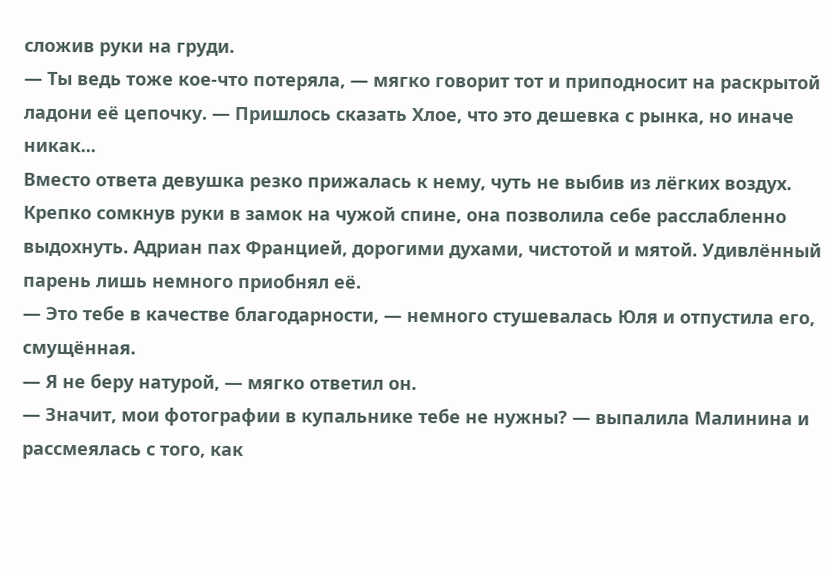сложив руки на груди.
— Ты ведь тоже кое-что потеряла, — мягко говорит тот и приподносит на раскрытой ладони её цепочку. — Пришлось сказать Хлое, что это дешевка с рынка, но иначе никак...
Вместо ответа девушка резко прижалась к нему, чуть не выбив из лёгких воздух. Крепко сомкнув руки в замок на чужой спине, она позволила себе расслабленно выдохнуть. Адриан пах Францией, дорогими духами, чистотой и мятой. Удивлённый парень лишь немного приобнял её.
— Это тебе в качестве благодарности, — немного стушевалась Юля и отпустила его, смущённая.
— Я не беру натурой, — мягко ответил он.
— Значит, мои фотографии в купальнике тебе не нужны? — выпалила Малинина и рассмеялась с того, как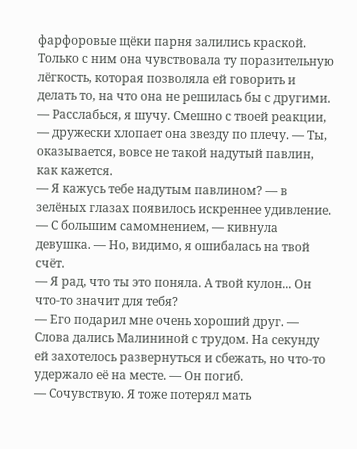фарфоровые щёки парня залились краской.
Только с ним она чувствовала ту поразительную лёгкость, которая позволяла ей говорить и делать то, на что она не решилась бы с другими.
— Расслабься, я шучу. Смешно с твоей реакции, — дружески хлопает она звезду по плечу. — Ты, оказывается, вовсе не такой надутый павлин, как кажется.
— Я кажусь тебе надутым павлином? — в зелёных глазах появилось искреннее удивление.
— С большим самомнением, — кивнула девушка. — Но, видимо, я ошибалась на твой счёт.
— Я рад, что ты это поняла. А твой кулон... Он что-то значит для тебя?
— Его подарил мне очень хороший друг. — Слова дались Малининой с трудом. На секунду ей захотелось развернуться и сбежать, но что-то удержало её на месте. — Он погиб.
— Сочувствую. Я тоже потерял мать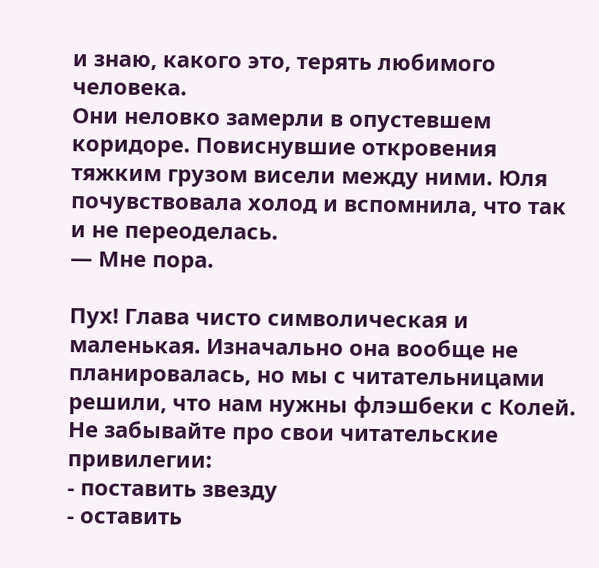и знаю, какого это, терять любимого человека.
Они неловко замерли в опустевшем коридоре. Повиснувшие откровения тяжким грузом висели между ними. Юля почувствовала холод и вспомнила, что так и не переоделась.
— Мне пора.

Пух! Глава чисто символическая и маленькая. Изначально она вообще не планировалась, но мы с читательницами решили, что нам нужны флэшбеки с Колей.
Не забывайте про свои читательские привилегии:
- поставить звезду
- оставить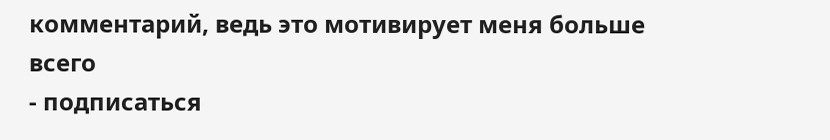комментарий, ведь это мотивирует меня больше всего
- подписаться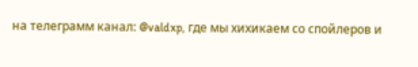на телеграмм канал: @valdxp, где мы хихикаем со спойлеров и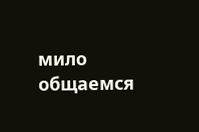мило общаемся